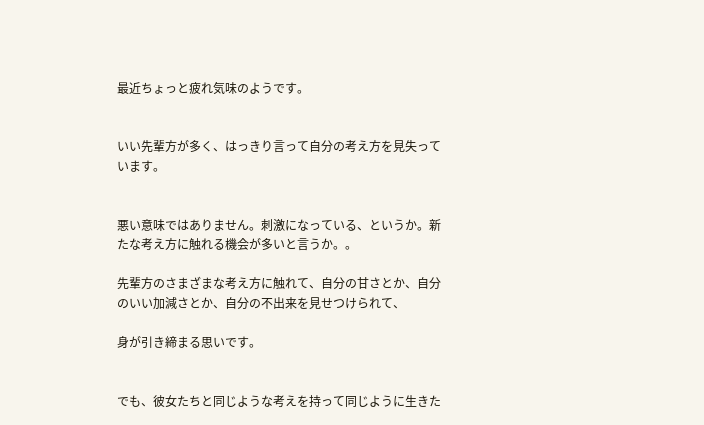最近ちょっと疲れ気味のようです。


いい先輩方が多く、はっきり言って自分の考え方を見失っています。


悪い意味ではありません。刺激になっている、というか。新たな考え方に触れる機会が多いと言うか。。

先輩方のさまざまな考え方に触れて、自分の甘さとか、自分のいい加減さとか、自分の不出来を見せつけられて、

身が引き締まる思いです。


でも、彼女たちと同じような考えを持って同じように生きた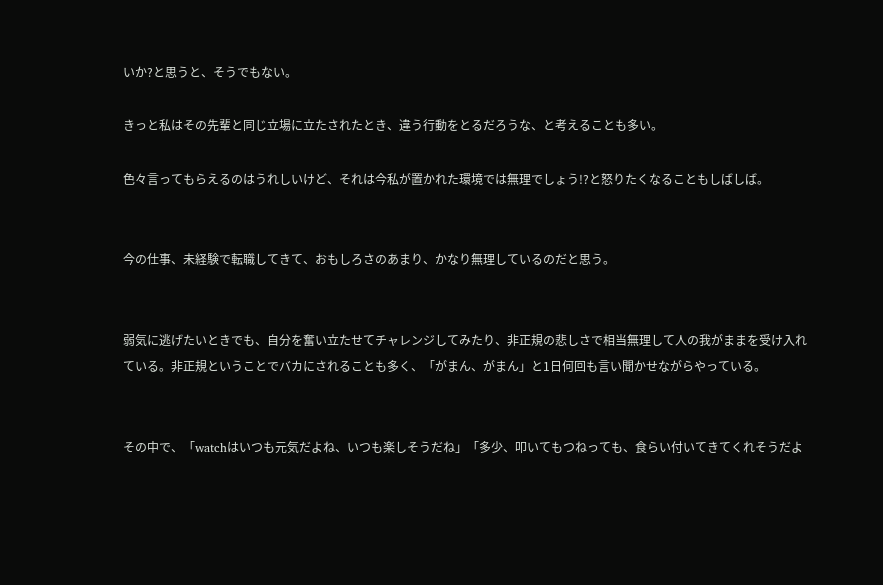いか?と思うと、そうでもない。

きっと私はその先輩と同じ立場に立たされたとき、違う行動をとるだろうな、と考えることも多い。

色々言ってもらえるのはうれしいけど、それは今私が置かれた環境では無理でしょう!?と怒りたくなることもしばしば。


今の仕事、未経験で転職してきて、おもしろさのあまり、かなり無理しているのだと思う。


弱気に逃げたいときでも、自分を奮い立たせてチャレンジしてみたり、非正規の悲しさで相当無理して人の我がままを受け入れている。非正規ということでバカにされることも多く、「がまん、がまん」と1日何回も言い聞かせながらやっている。


その中で、「watchはいつも元気だよね、いつも楽しそうだね」「多少、叩いてもつねっても、食らい付いてきてくれそうだよ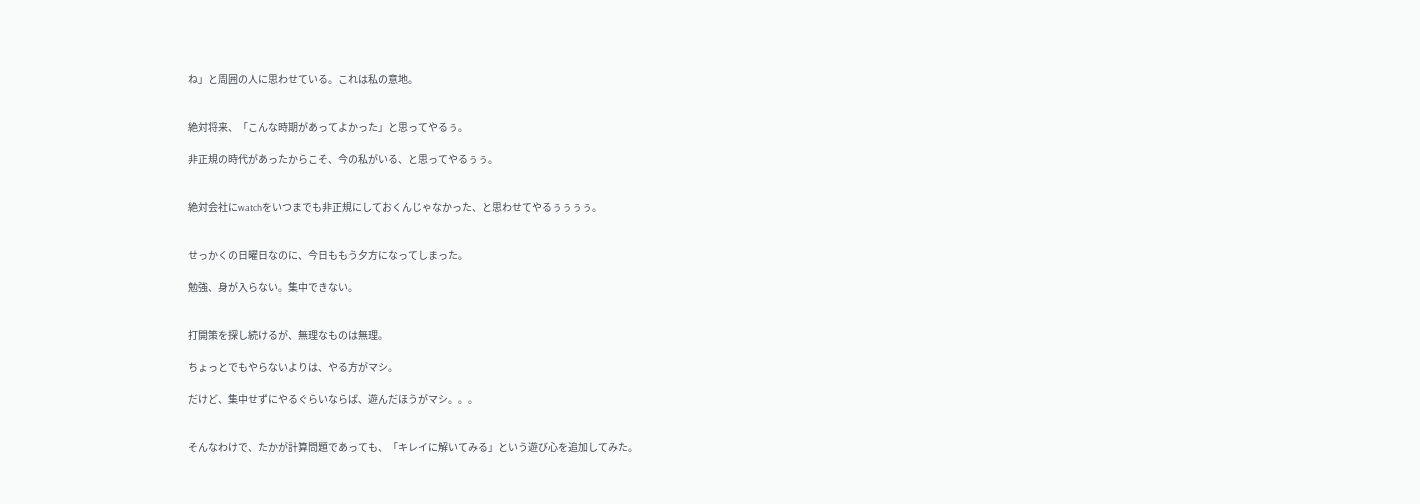ね」と周囲の人に思わせている。これは私の意地。


絶対将来、「こんな時期があってよかった」と思ってやるぅ。

非正規の時代があったからこそ、今の私がいる、と思ってやるぅぅ。


絶対会社にwatchをいつまでも非正規にしておくんじゃなかった、と思わせてやるぅぅぅぅ。


せっかくの日曜日なのに、今日ももう夕方になってしまった。

勉強、身が入らない。集中できない。


打開策を探し続けるが、無理なものは無理。

ちょっとでもやらないよりは、やる方がマシ。

だけど、集中せずにやるぐらいならば、遊んだほうがマシ。。。


そんなわけで、たかが計算問題であっても、「キレイに解いてみる」という遊び心を追加してみた。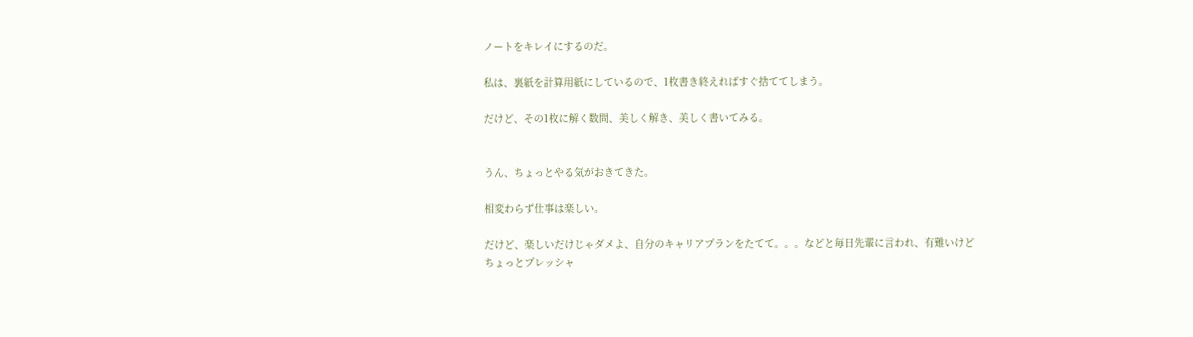ノートをキレイにするのだ。

私は、裏紙を計算用紙にしているので、1枚書き終えればすぐ捨ててしまう。

だけど、その1枚に解く数問、美しく解き、美しく書いてみる。


うん、ちょっとやる気がおきてきた。

相変わらず仕事は楽しい。

だけど、楽しいだけじゃダメよ、自分のキャリアプランをたてて。。。などと毎日先輩に言われ、有難いけどちょっとプレッシャ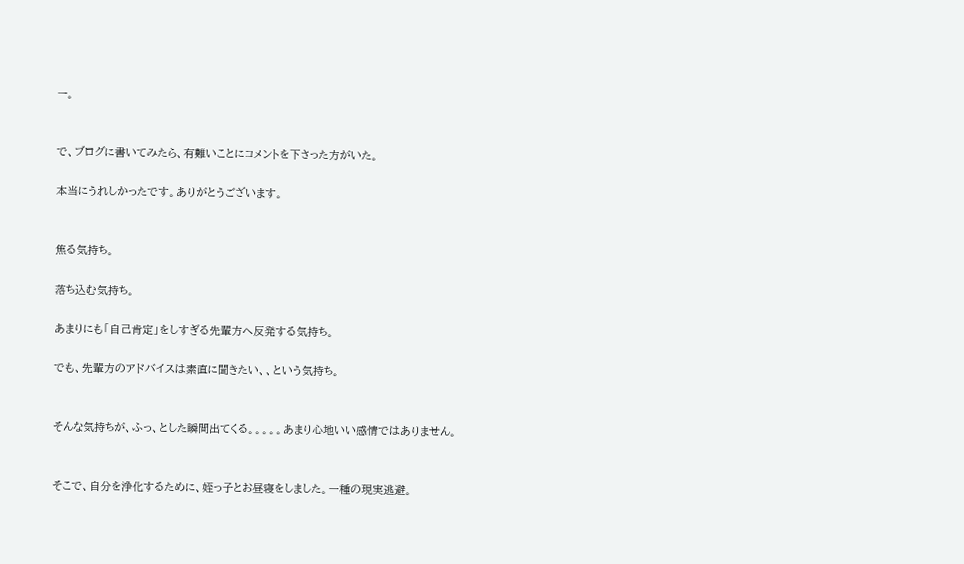ー。


で、ブログに書いてみたら、有難いことにコメントを下さった方がいた。

本当にうれしかったです。ありがとうございます。


焦る気持ち。

落ち込む気持ち。

あまりにも「自己肯定」をしすぎる先輩方へ反発する気持ち。

でも、先輩方のアドバイスは素直に聞きたい、、という気持ち。


そんな気持ちが、ふっ、とした瞬間出てくる。。。。。あまり心地いい感情ではありません。


そこで、自分を浄化するために、姪っ子とお昼寝をしました。一種の現実逃避。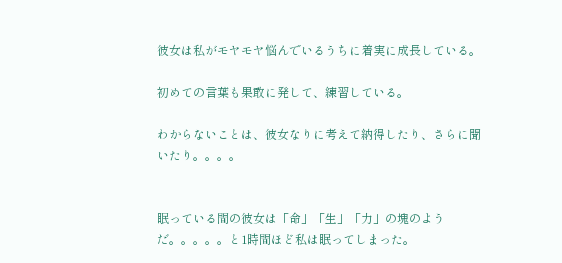彼女は私がモヤモヤ悩んでいるうちに着実に成長している。

初めての言葉も果敢に発して、練習している。

わからないことは、彼女なりに考えて納得したり、さらに聞いたり。。。。


眠っている間の彼女は「命」「生」「力」の塊のようだ。。。。。と1時間ほど私は眠ってしまった。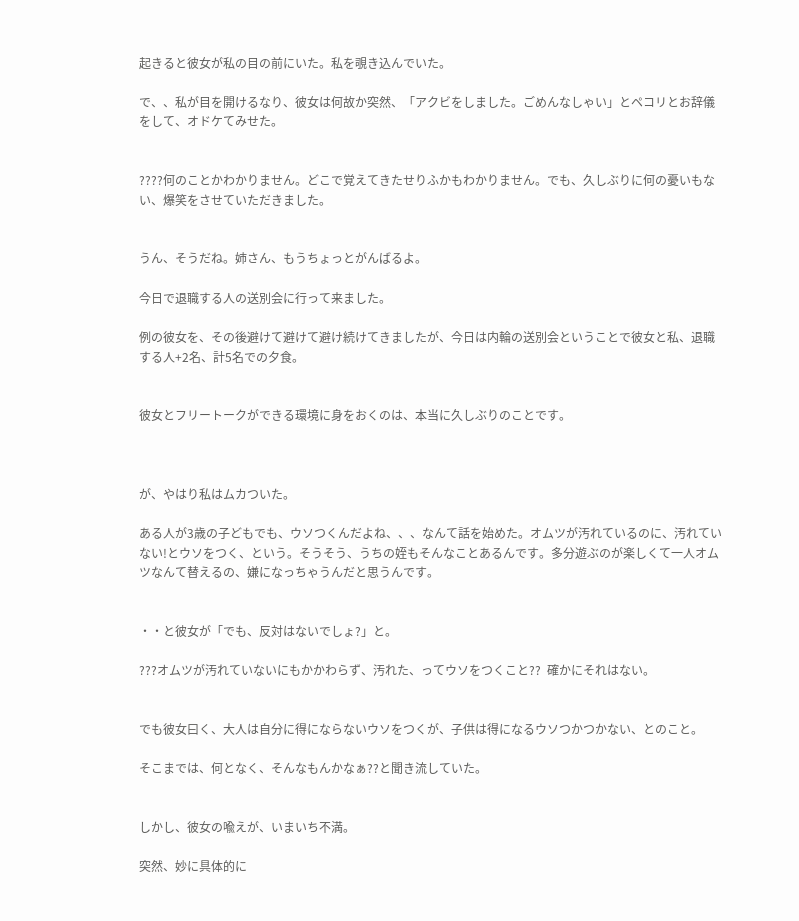起きると彼女が私の目の前にいた。私を覗き込んでいた。

で、、私が目を開けるなり、彼女は何故か突然、「アクビをしました。ごめんなしゃい」とペコリとお辞儀をして、オドケてみせた。


????何のことかわかりません。どこで覚えてきたせりふかもわかりません。でも、久しぶりに何の憂いもない、爆笑をさせていただきました。


うん、そうだね。姉さん、もうちょっとがんばるよ。

今日で退職する人の送別会に行って来ました。

例の彼女を、その後避けて避けて避け続けてきましたが、今日は内輪の送別会ということで彼女と私、退職する人+2名、計5名での夕食。


彼女とフリートークができる環境に身をおくのは、本当に久しぶりのことです。



が、やはり私はムカついた。

ある人が3歳の子どもでも、ウソつくんだよね、、、なんて話を始めた。オムツが汚れているのに、汚れていない!とウソをつく、という。そうそう、うちの姪もそんなことあるんです。多分遊ぶのが楽しくて一人オムツなんて替えるの、嫌になっちゃうんだと思うんです。


・・と彼女が「でも、反対はないでしょ?」と。

???オムツが汚れていないにもかかわらず、汚れた、ってウソをつくこと??  確かにそれはない。


でも彼女曰く、大人は自分に得にならないウソをつくが、子供は得になるウソつかつかない、とのこと。

そこまでは、何となく、そんなもんかなぁ??と聞き流していた。


しかし、彼女の喩えが、いまいち不満。

突然、妙に具体的に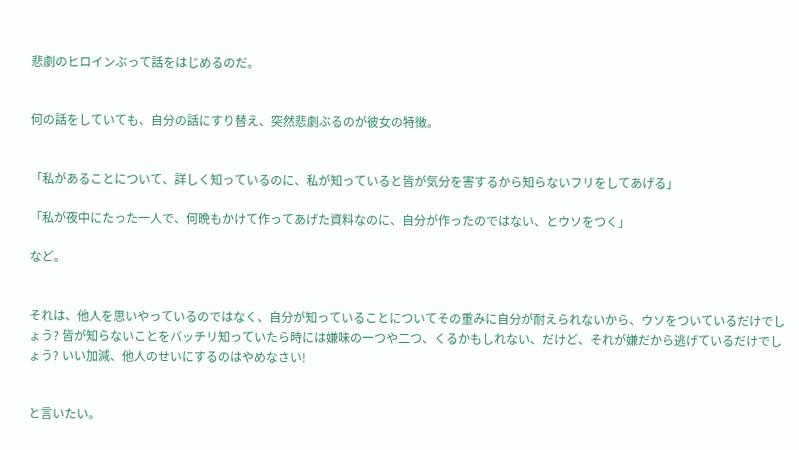悲劇のヒロインぶって話をはじめるのだ。


何の話をしていても、自分の話にすり替え、突然悲劇ぶるのが彼女の特徴。


「私があることについて、詳しく知っているのに、私が知っていると皆が気分を害するから知らないフリをしてあげる」

「私が夜中にたった一人で、何晩もかけて作ってあげた資料なのに、自分が作ったのではない、とウソをつく」

など。


それは、他人を思いやっているのではなく、自分が知っていることについてその重みに自分が耐えられないから、ウソをついているだけでしょう? 皆が知らないことをバッチリ知っていたら時には嫌味の一つや二つ、くるかもしれない、だけど、それが嫌だから逃げているだけでしょう? いい加減、他人のせいにするのはやめなさい!


と言いたい。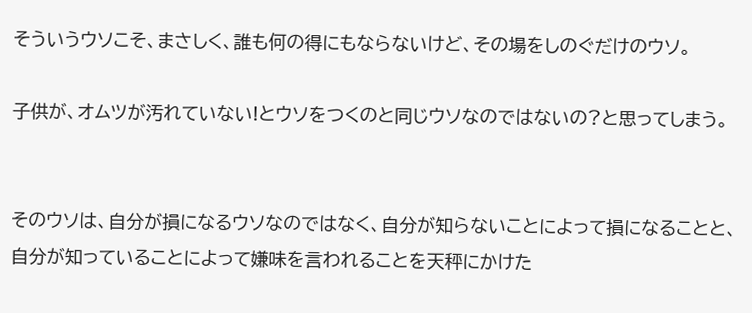そういうウソこそ、まさしく、誰も何の得にもならないけど、その場をしのぐだけのウソ。

子供が、オムツが汚れていない!とウソをつくのと同じウソなのではないの?と思ってしまう。


そのウソは、自分が損になるウソなのではなく、自分が知らないことによって損になることと、自分が知っていることによって嫌味を言われることを天秤にかけた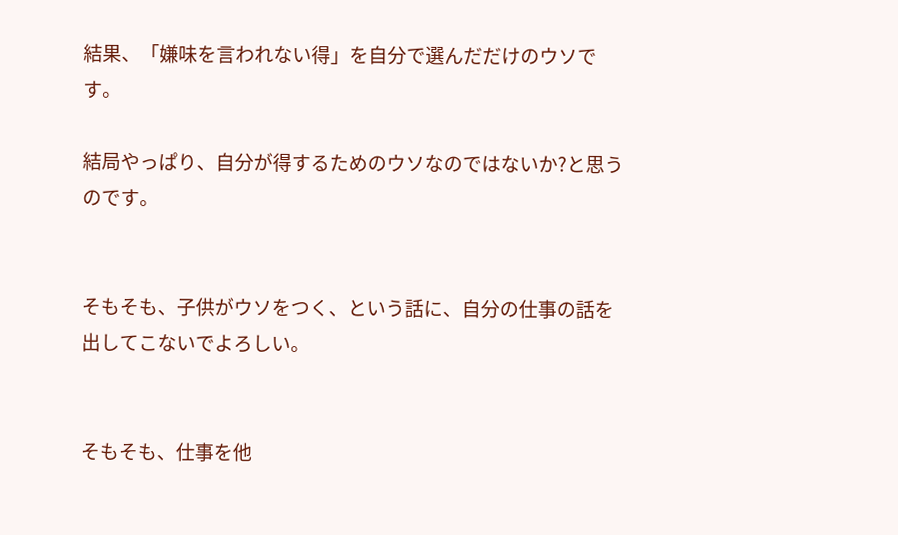結果、「嫌味を言われない得」を自分で選んだだけのウソです。

結局やっぱり、自分が得するためのウソなのではないか?と思うのです。


そもそも、子供がウソをつく、という話に、自分の仕事の話を出してこないでよろしい。


そもそも、仕事を他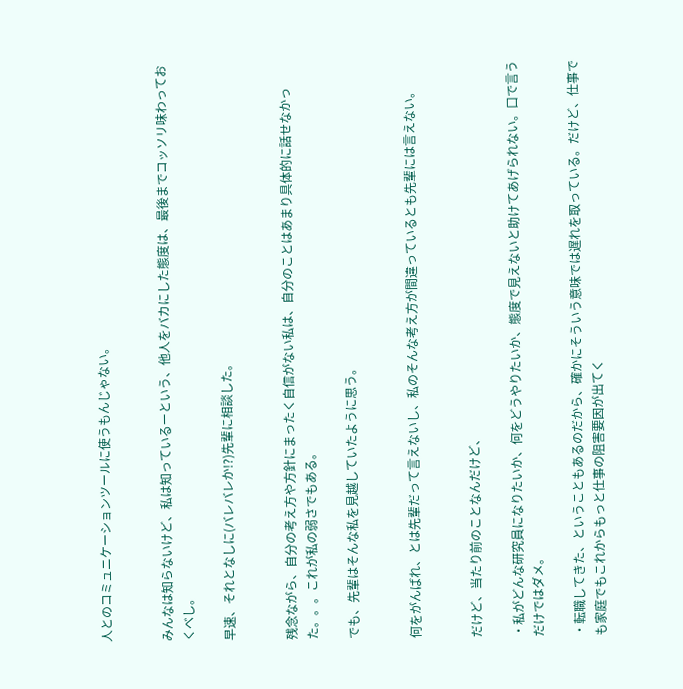人とのコミュニケーションツールに使うもんじゃない。


みんなは知らないけど、私は知っているーという、他人をバカにした態度は、最後までコッソリ味わっておくべし。

早速、それとなしに(バレバレか!?)先輩に相談した。


残念ながら、自分の考え方や方針にまったく自信がない私は、自分のことはあまり具体的に話せなかった。。。これが私の弱さでもある。

でも、先輩はそんな私を見越していたように思う。


何をがんばれ、とは先輩だって言えないし、私のそんな考え方が間違っているとも先輩には言えない。


だけど、当たり前のことなんだけど、

・私がどんな研究員になりたいか、何をどうやりたいか、態度で見えないと助けてあげられない。口で言うだけではダメ。

・転職してきた、ということもあるのだから、確かにそういう意味では遅れを取っている。だけど、仕事でも家庭でもこれからもっと仕事の阻害要因が出てく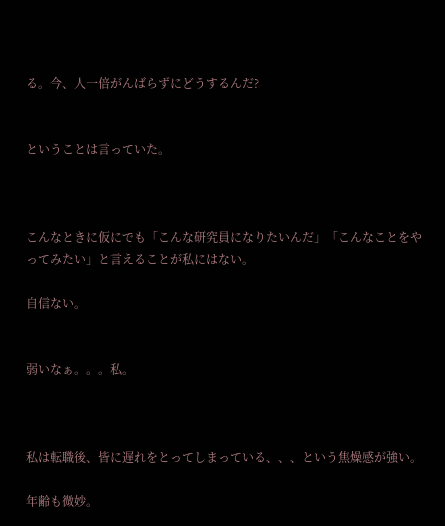る。今、人一倍がんばらずにどうするんだ?


ということは言っていた。



こんなときに仮にでも「こんな研究員になりたいんだ」「こんなことをやってみたい」と言えることが私にはない。

自信ない。


弱いなぁ。。。私。



私は転職後、皆に遅れをとってしまっている、、、という焦燥感が強い。

年齢も微妙。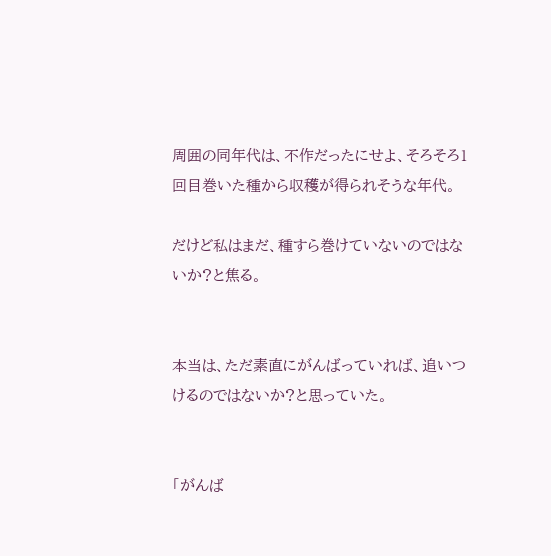周囲の同年代は、不作だったにせよ、そろそろ1回目巻いた種から収穫が得られそうな年代。

だけど私はまだ、種すら巻けていないのではないか?と焦る。


本当は、ただ素直にがんばっていれば、追いつけるのではないか?と思っていた。


「がんば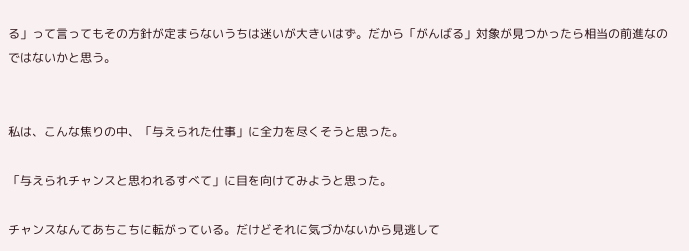る」って言ってもその方針が定まらないうちは迷いが大きいはず。だから「がんばる」対象が見つかったら相当の前進なのではないかと思う。


私は、こんな焦りの中、「与えられた仕事」に全力を尽くそうと思った。

「与えられチャンスと思われるすべて」に目を向けてみようと思った。

チャンスなんてあちこちに転がっている。だけどそれに気づかないから見逃して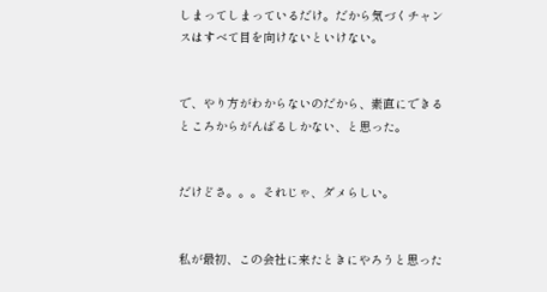しまってしまっているだけ。だから気づくチャンスはすべて目を向けないといけない。


で、やり方がわからないのだから、素直にできるところからがんばるしかない、と思った。


だけどさ。。。それじゃ、ダメらしい。


私が最初、この会社に来たときにやろうと思った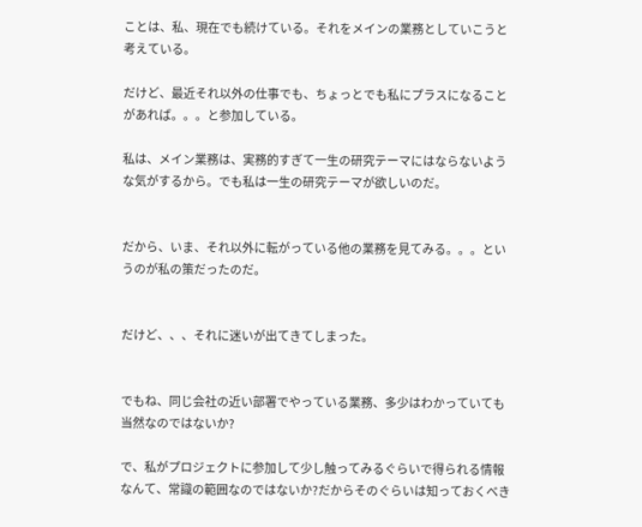ことは、私、現在でも続けている。それをメインの業務としていこうと考えている。

だけど、最近それ以外の仕事でも、ちょっとでも私にプラスになることがあれば。。。と参加している。

私は、メイン業務は、実務的すぎて一生の研究テーマにはならないような気がするから。でも私は一生の研究テーマが欲しいのだ。


だから、いま、それ以外に転がっている他の業務を見てみる。。。というのが私の策だったのだ。


だけど、、、それに迷いが出てきてしまった。


でもね、同じ会社の近い部署でやっている業務、多少はわかっていても当然なのではないか?

で、私がプロジェクトに参加して少し触ってみるぐらいで得られる情報なんて、常識の範囲なのではないか?だからそのぐらいは知っておくべき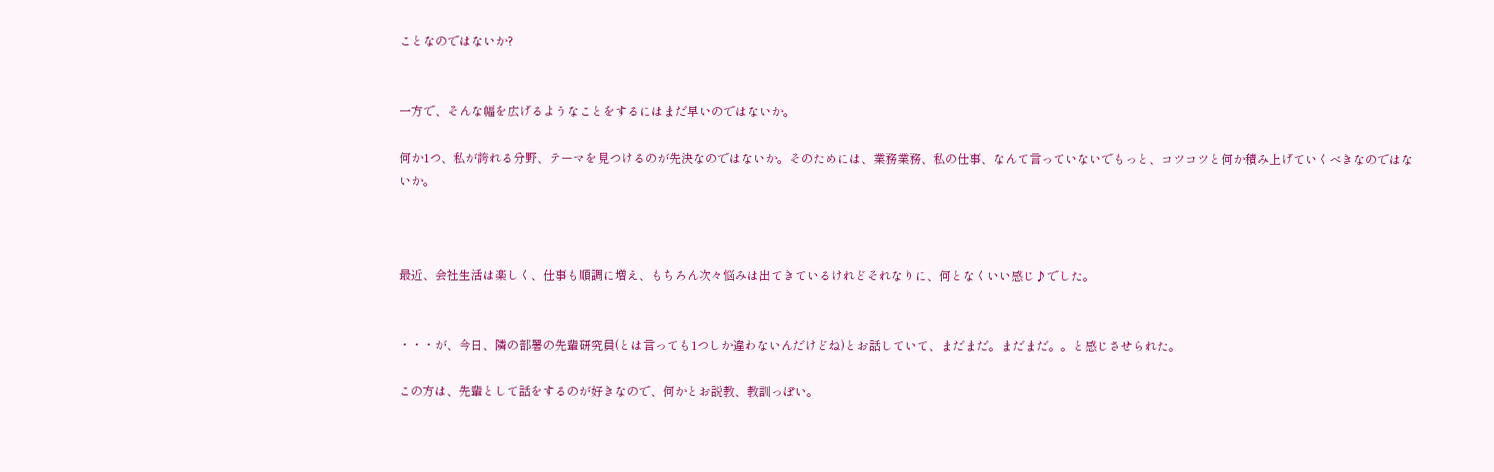ことなのではないか?


一方で、そんな幅を広げるようなことをするにはまだ早いのではないか。

何か1つ、私が誇れる分野、テーマを見つけるのが先決なのではないか。そのためには、業務業務、私の仕事、なんて言っていないでもっと、コツコツと何か積み上げていくべきなのではないか。



最近、会社生活は楽しく、仕事も順調に増え、もちろん次々悩みは出てきているけれどそれなりに、何となくいい感じ♪でした。


・・・が、今日、隣の部署の先輩研究員(とは言っても1つしか違わないんだけどね)とお話していて、まだまだ。まだまだ。。と感じさせられた。

この方は、先輩として話をするのが好きなので、何かとお説教、教訓っぽい。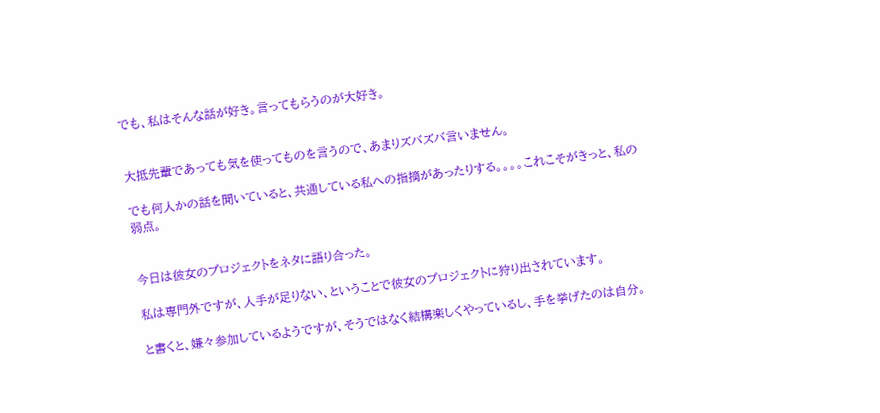でも、私はそんな話が好き。言ってもらうのが大好き。


大抵先輩であっても気を使ってものを言うので、あまりズバズバ言いません。

でも何人かの話を聞いていると、共通している私への指摘があったりする。。。。これこそがきっと、私の弱点。


今日は彼女のプロジェクトをネタに語り合った。

私は専門外ですが、人手が足りない、ということで彼女のプロジェクトに狩り出されています。

と書くと、嫌々参加しているようですが、そうではなく結構楽しくやっているし、手を挙げたのは自分。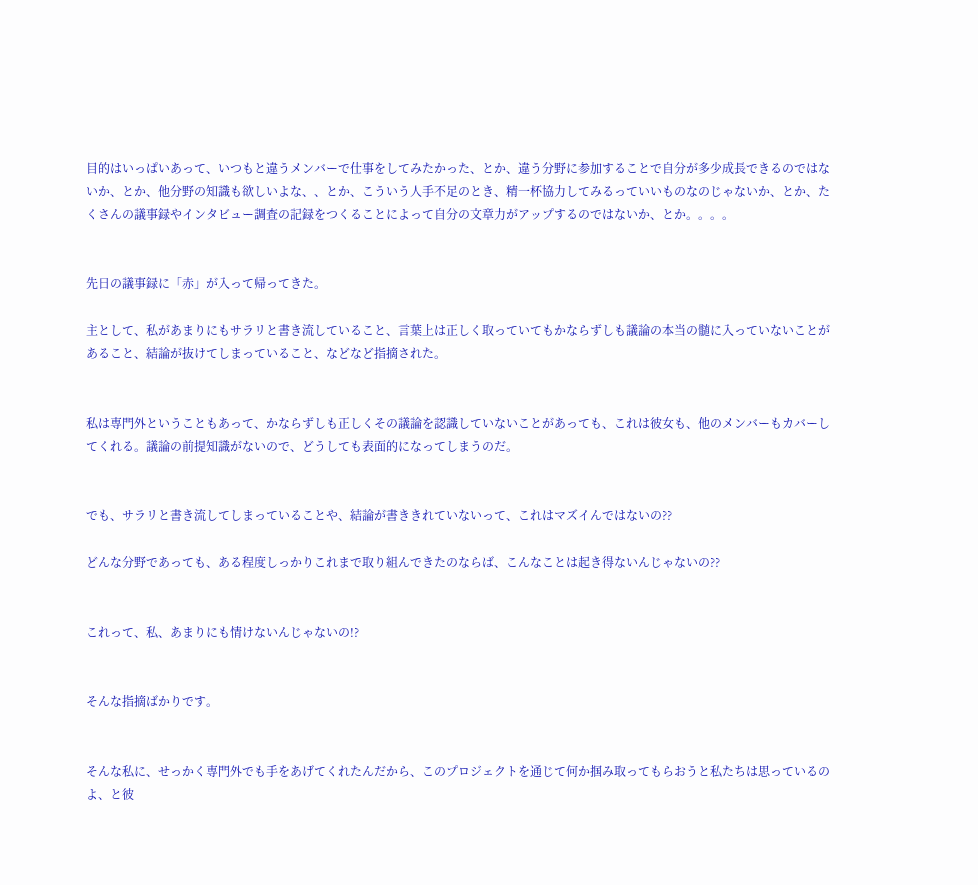目的はいっぱいあって、いつもと違うメンバーで仕事をしてみたかった、とか、違う分野に参加することで自分が多少成長できるのではないか、とか、他分野の知識も欲しいよな、、とか、こういう人手不足のとき、精一杯協力してみるっていいものなのじゃないか、とか、たくさんの議事録やインタビュー調査の記録をつくることによって自分の文章力がアップするのではないか、とか。。。。


先日の議事録に「赤」が入って帰ってきた。

主として、私があまりにもサラリと書き流していること、言葉上は正しく取っていてもかならずしも議論の本当の髄に入っていないことがあること、結論が抜けてしまっていること、などなど指摘された。


私は専門外ということもあって、かならずしも正しくその議論を認識していないことがあっても、これは彼女も、他のメンバーもカバーしてくれる。議論の前提知識がないので、どうしても表面的になってしまうのだ。


でも、サラリと書き流してしまっていることや、結論が書ききれていないって、これはマズイんではないの??

どんな分野であっても、ある程度しっかりこれまで取り組んできたのならば、こんなことは起き得ないんじゃないの??


これって、私、あまりにも情けないんじゃないの!?


そんな指摘ばかりです。


そんな私に、せっかく専門外でも手をあげてくれたんだから、このプロジェクトを通じて何か掴み取ってもらおうと私たちは思っているのよ、と彼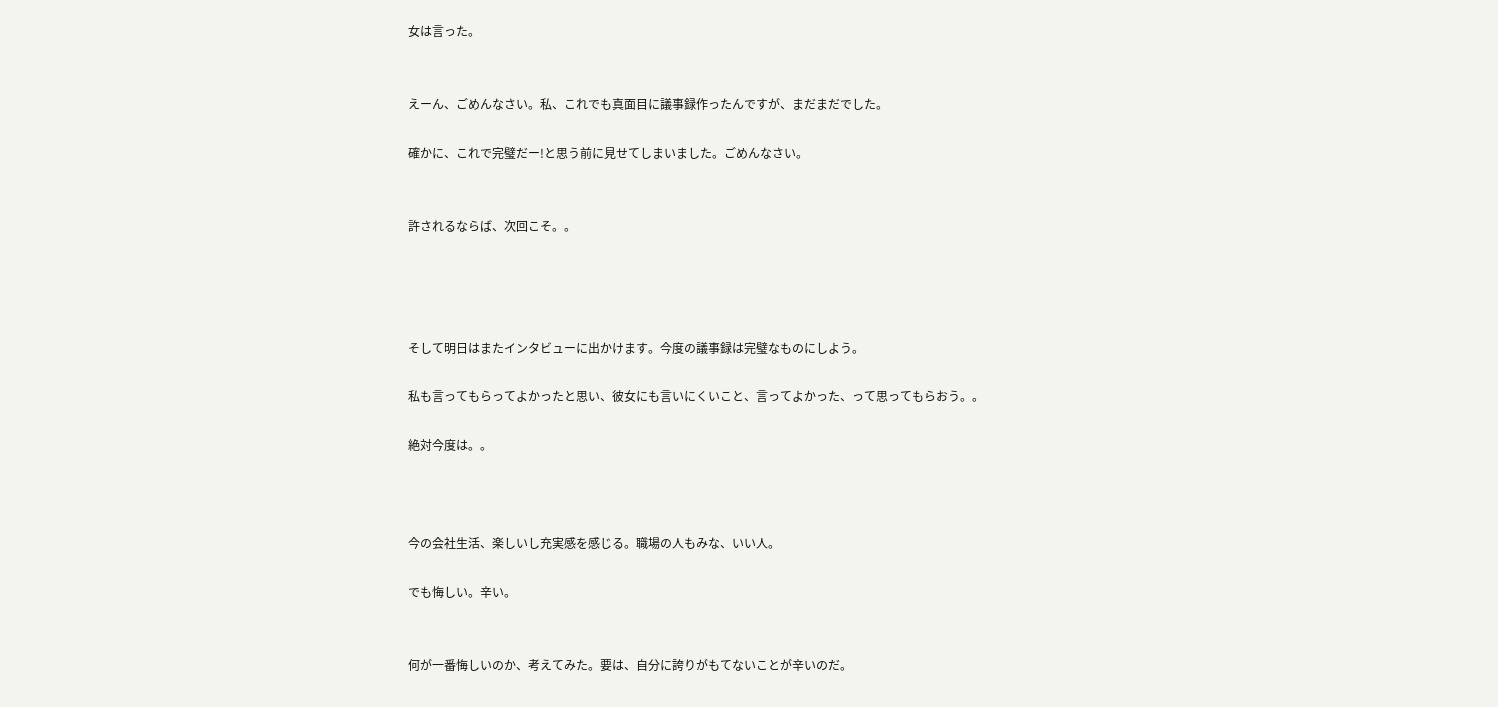女は言った。


えーん、ごめんなさい。私、これでも真面目に議事録作ったんですが、まだまだでした。

確かに、これで完璧だー!と思う前に見せてしまいました。ごめんなさい。


許されるならば、次回こそ。。




そして明日はまたインタビューに出かけます。今度の議事録は完璧なものにしよう。

私も言ってもらってよかったと思い、彼女にも言いにくいこと、言ってよかった、って思ってもらおう。。

絶対今度は。。



今の会社生活、楽しいし充実感を感じる。職場の人もみな、いい人。

でも悔しい。辛い。


何が一番悔しいのか、考えてみた。要は、自分に誇りがもてないことが辛いのだ。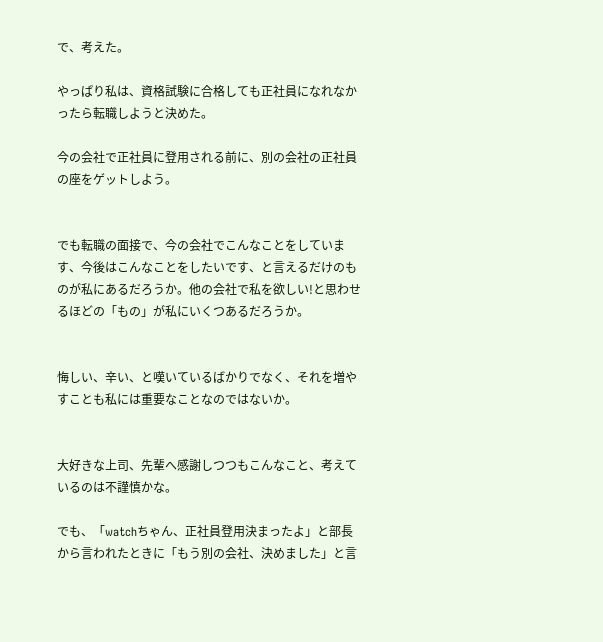で、考えた。

やっぱり私は、資格試験に合格しても正社員になれなかったら転職しようと決めた。

今の会社で正社員に登用される前に、別の会社の正社員の座をゲットしよう。


でも転職の面接で、今の会社でこんなことをしています、今後はこんなことをしたいです、と言えるだけのものが私にあるだろうか。他の会社で私を欲しい!と思わせるほどの「もの」が私にいくつあるだろうか。


悔しい、辛い、と嘆いているばかりでなく、それを増やすことも私には重要なことなのではないか。


大好きな上司、先輩へ感謝しつつもこんなこと、考えているのは不謹慎かな。

でも、「watchちゃん、正社員登用決まったよ」と部長から言われたときに「もう別の会社、決めました」と言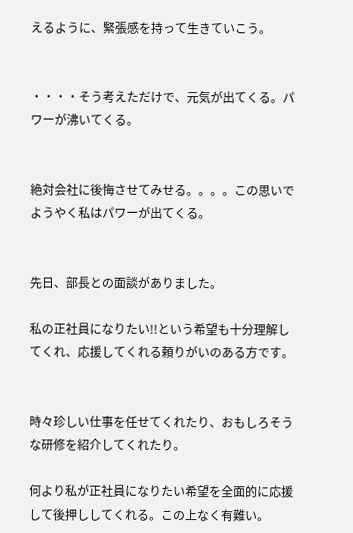えるように、緊張感を持って生きていこう。


・・・・そう考えただけで、元気が出てくる。パワーが沸いてくる。


絶対会社に後悔させてみせる。。。。この思いでようやく私はパワーが出てくる。


先日、部長との面談がありました。

私の正社員になりたい!!という希望も十分理解してくれ、応援してくれる頼りがいのある方です。


時々珍しい仕事を任せてくれたり、おもしろそうな研修を紹介してくれたり。

何より私が正社員になりたい希望を全面的に応援して後押ししてくれる。この上なく有難い。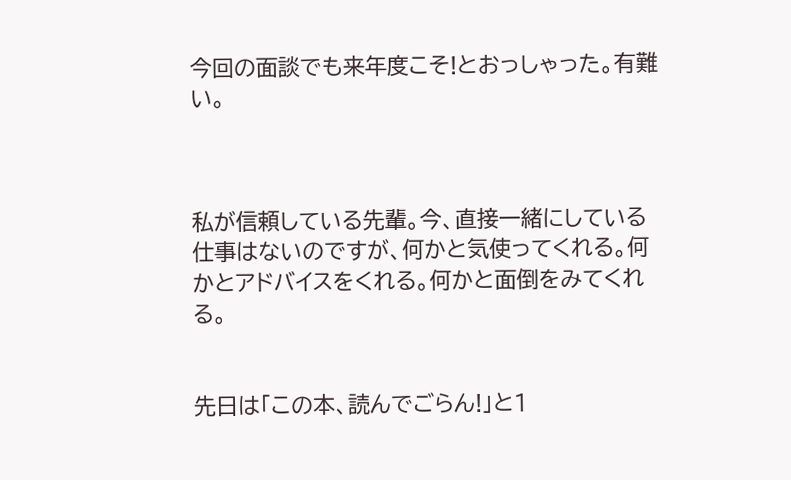今回の面談でも来年度こそ!とおっしゃった。有難い。



私が信頼している先輩。今、直接一緒にしている仕事はないのですが、何かと気使ってくれる。何かとアドバイスをくれる。何かと面倒をみてくれる。


先日は「この本、読んでごらん!」と1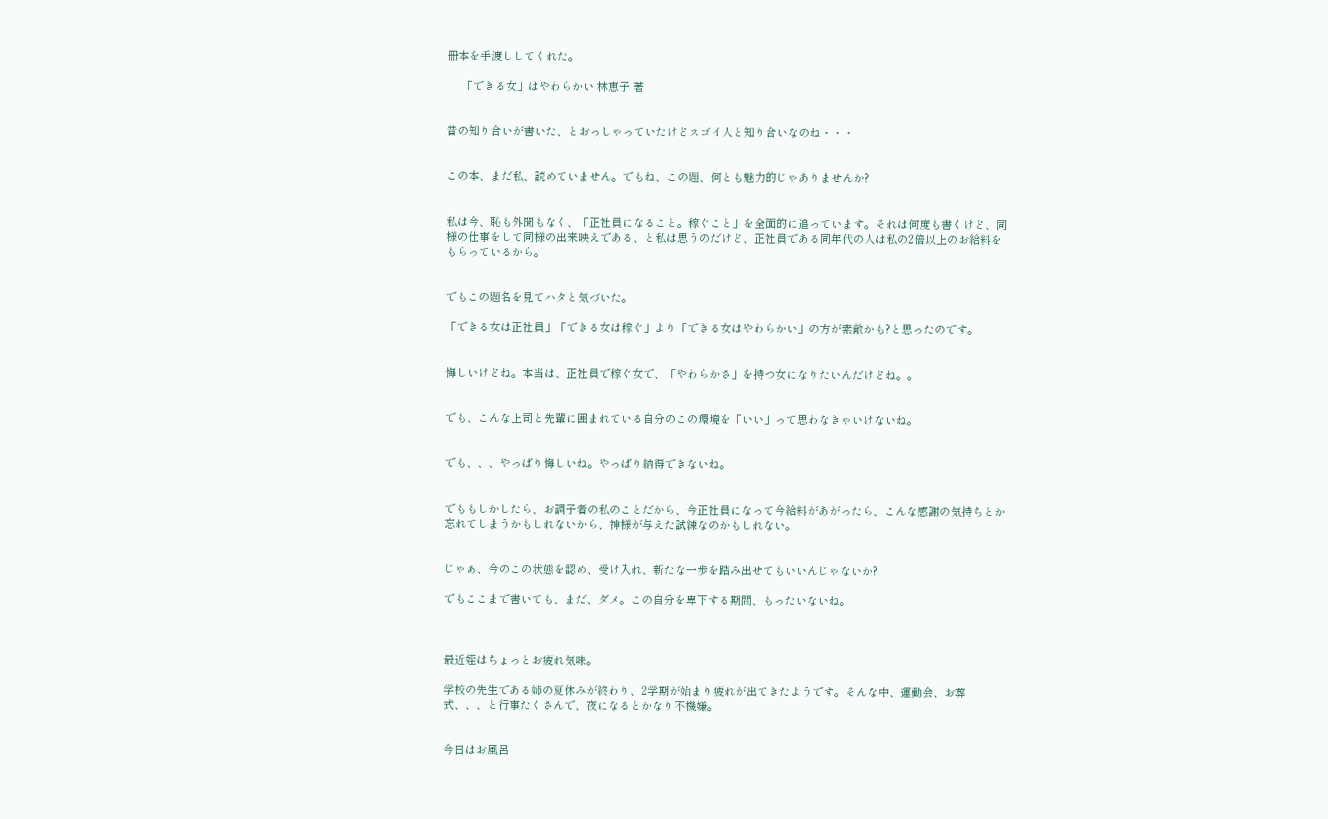冊本を手渡ししてくれた。

     「できる女」はやわらかい 林恵子 著


昔の知り合いが書いた、とおっしゃっていたけどスゴイ人と知り合いなのね・・・


この本、まだ私、読めていません。でもね、この題、何とも魅力的じゃありませんか?


私は今、恥も外聞もなく、「正社員になること。稼ぐこと」を全面的に追っています。それは何度も書くけど、同様の仕事をして同様の出来映えである、と私は思うのだけど、正社員である同年代の人は私の2倍以上のお給料をもらっているから。


でもこの題名を見てハタと気づいた。

「できる女は正社員」「できる女は稼ぐ」より「できる女はやわらかい」の方が素敵かも?と思ったのです。


悔しいけどね。本当は、正社員で稼ぐ女で、「やわらかさ」を持つ女になりたいんだけどね。。


でも、こんな上司と先輩に囲まれている自分のこの環境を「いい」って思わなきゃいけないね。


でも、、、やっぱり悔しいね。やっぱり納得できないね。


でももしかしたら、お調子者の私のことだから、今正社員になって今給料があがったら、こんな感謝の気持ちとか忘れてしまうかもしれないから、神様が与えた試練なのかもしれない。


じゃぁ、今のこの状態を認め、受け入れ、新たな一歩を踏み出せてもいいんじゃないか?

でもここまで書いても、まだ、ダメ。この自分を卑下する期間、もったいないね。



最近姪はちょっとお疲れ気味。

学校の先生である姉の夏休みが終わり、2学期が始まり疲れが出てきたようです。そんな中、運動会、お葬式、、、と行事たくさんで、夜になるとかなり不機嫌。


今日はお風呂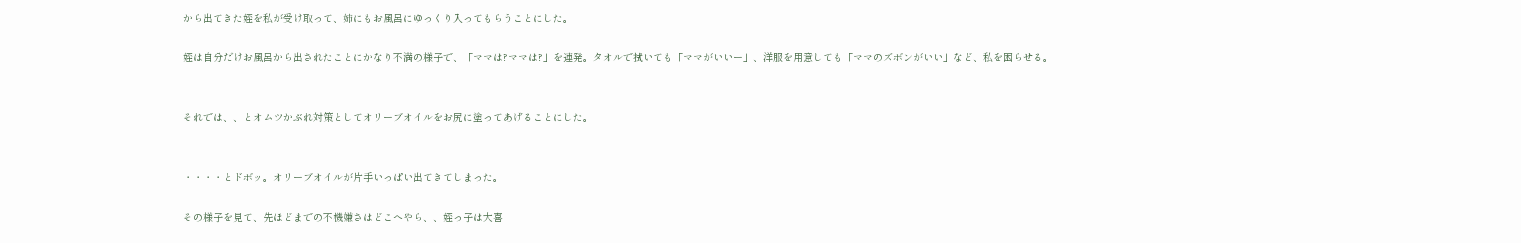から出てきた姪を私が受け取って、姉にもお風呂にゆっくり入ってもらうことにした。

姪は自分だけお風呂から出されたことにかなり不満の様子で、「ママは?ママは?」を連発。タオルで拭いても「ママがいいー」、洋服を用意しても「ママのズボンがいい」など、私を困らせる。


それでは、、とオムツかぶれ対策としてオリーブオイルをお尻に塗ってあげることにした。


・・・・とドボッ。オリーブオイルが片手いっぱい出てきてしまった。

その様子を見て、先ほどまでの不機嫌さはどこへやら、、姪っ子は大喜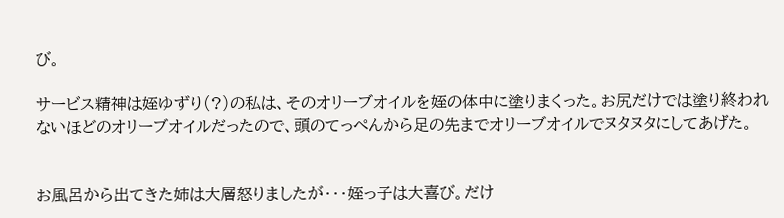び。

サービス精神は姪ゆずり(?)の私は、そのオリーブオイルを姪の体中に塗りまくった。お尻だけでは塗り終われないほどのオリーブオイルだったので、頭のてっぺんから足の先までオリーブオイルでヌタヌタにしてあげた。


お風呂から出てきた姉は大層怒りましたが・・・姪っ子は大喜び。だけ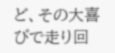ど、その大喜びで走り回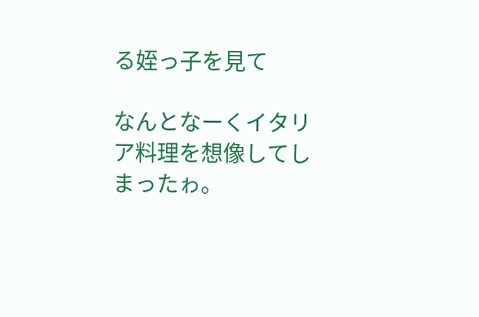る姪っ子を見て

なんとなーくイタリア料理を想像してしまったゎ。